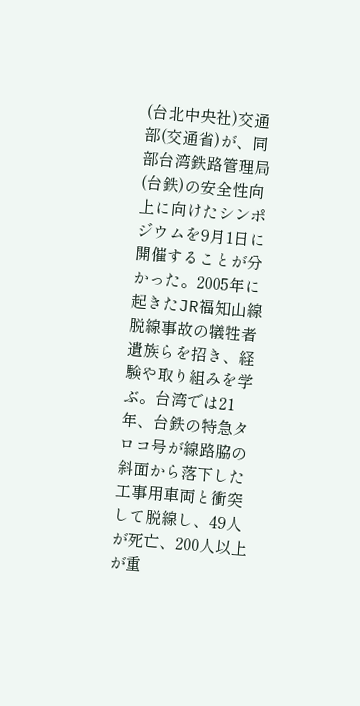(台北中央社)交通部(交通省)が、同部台湾鉄路管理局(台鉄)の安全性向上に向けたシンポジウムを9月1日に開催することが分かった。2005年に起きたJR福知山線脱線事故の犠牲者遺族らを招き、経験や取り組みを学ぶ。台湾では21年、台鉄の特急タロコ号が線路脇の斜面から落下した工事用車両と衝突して脱線し、49人が死亡、200人以上が重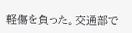軽傷を負った。交通部で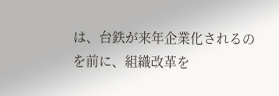は、台鉄が来年企業化されるのを前に、組織改革を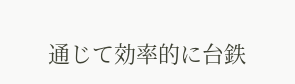通じて効率的に台鉄